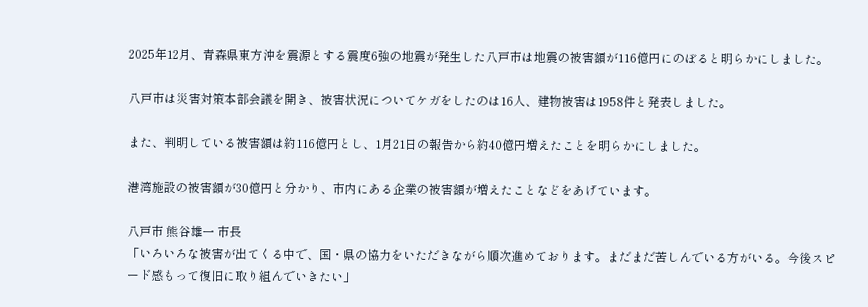2025年12月、青森県東方沖を震源とする震度6強の地震が発生した八戸市は地震の被害額が116億円にのぼると明らかにしました。

八戸市は災害対策本部会議を開き、被害状況についてケガをしたのは16人、建物被害は1958件と発表しました。

また、判明している被害額は約116億円とし、1月21日の報告から約40億円増えたことを明らかにしました。

港湾施設の被害額が30億円と分かり、市内にある企業の被害額が増えたことなどをあげています。

八戸市 熊谷雄一 市長
「いろいろな被害が出てくる中で、国・県の協力をいただきながら順次進めております。まだまだ苦しんでいる方がいる。今後スピード感もって復旧に取り組んでいきたい」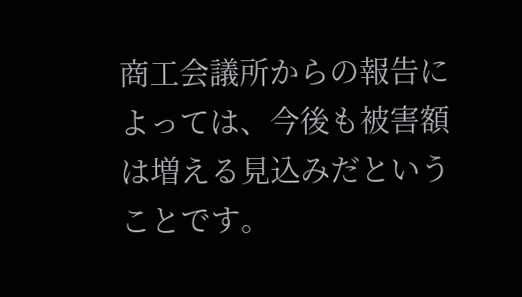商工会議所からの報告によっては、今後も被害額は増える見込みだということです。